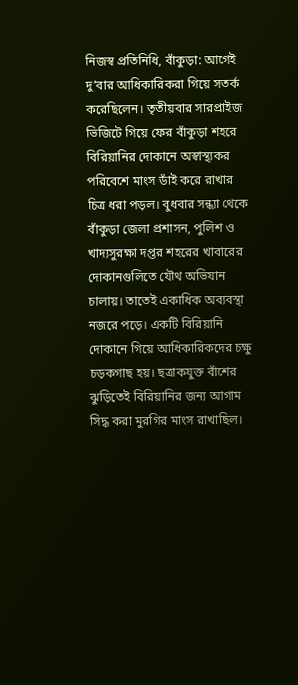নিজস্ব প্রতিনিধি, বাঁকুড়া: আগেই দু’বার আধিকারিকরা গিয়ে সতর্ক করেছিলেন। তৃতীয়বার সারপ্রাইজ ভিজিটে গিয়ে ফের বাঁকুড়া শহরে বিরিয়ানির দোকানে অস্বাস্থ্যকর পরিবেশে মাংস ডাঁই করে রাখার চিত্র ধরা পড়ল। বুধবার সন্ধ্যা থেকে বাঁকুড়া জেলা প্রশাসন, পুলিশ ও খাদ্যসুরক্ষা দপ্তর শহরের খাবারের দোকানগুলিতে যৌথ অভিযান চালায়। তাতেই একাধিক অব্যবস্থা নজরে পড়ে। একটি বিরিয়ানি দোকানে গিয়ে আধিকারিকদের চক্ষু চড়কগাছ হয়। ছত্রাকযুক্ত বাঁশের ঝুড়িতেই বিরিয়ানির জন্য আগাম সিদ্ধ করা মুরগির মাংস রাখাছিল।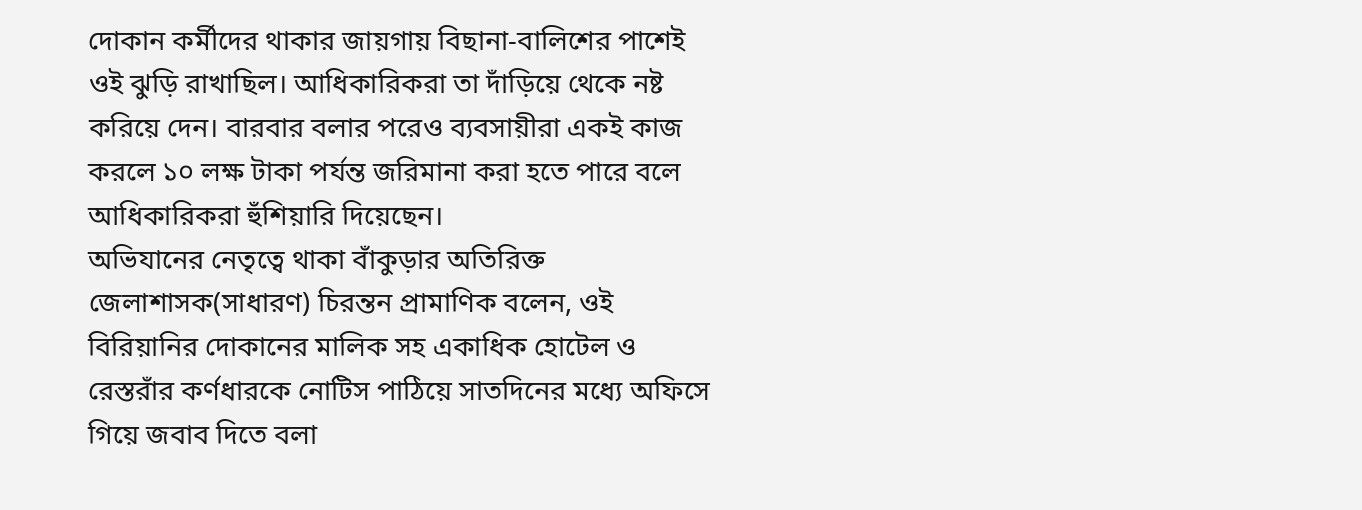দোকান কর্মীদের থাকার জায়গায় বিছানা-বালিশের পাশেই ওই ঝুড়ি রাখাছিল। আধিকারিকরা তা দাঁড়িয়ে থেকে নষ্ট করিয়ে দেন। বারবার বলার পরেও ব্যবসায়ীরা একই কাজ করলে ১০ লক্ষ টাকা পর্যন্ত জরিমানা করা হতে পারে বলে আধিকারিকরা হুঁশিয়ারি দিয়েছেন।
অভিযানের নেতৃত্বে থাকা বাঁকুড়ার অতিরিক্ত জেলাশাসক(সাধারণ) চিরন্তন প্রামাণিক বলেন, ওই বিরিয়ানির দোকানের মালিক সহ একাধিক হোটেল ও রেস্তরাঁর কর্ণধারকে নোটিস পাঠিয়ে সাতদিনের মধ্যে অফিসে গিয়ে জবাব দিতে বলা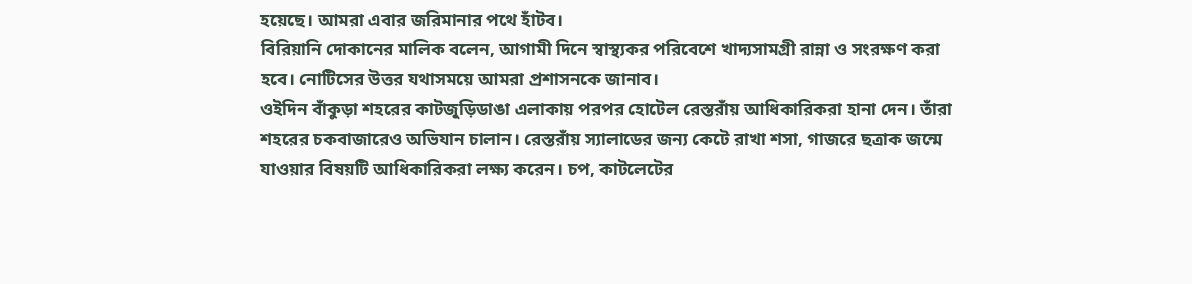হয়েছে। আমরা এবার জরিমানার পথে হাঁটব।
বিরিয়ানি দোকানের মালিক বলেন, আগামী দিনে স্বাস্থ্যকর পরিবেশে খাদ্যসামগ্রী রান্না ও সংরক্ষণ করা হবে। নোটিসের উত্তর যথাসময়ে আমরা প্রশাসনকে জানাব।
ওইদিন বাঁকুড়া শহরের কাটজুড়িডাঙা এলাকায় পরপর হোটেল রেস্তরাঁয় আধিকারিকরা হানা দেন। তাঁরা শহরের চকবাজারেও অভিযান চালান। রেস্তরাঁয় স্যালাডের জন্য কেটে রাখা শসা, গাজরে ছত্রাক জন্মে যাওয়ার বিষয়টি আধিকারিকরা লক্ষ্য করেন। চপ, কাটলেটের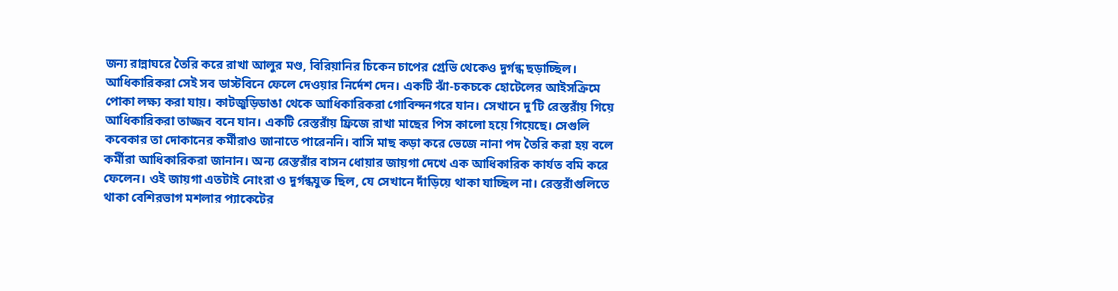জন্য রান্নাঘরে তৈরি করে রাখা আলুর মণ্ড, বিরিয়ানির চিকেন চাপের গ্রেভি থেকেও দুর্গন্ধ ছড়াচ্ছিল। আধিকারিকরা সেই সব ডাস্টবিনে ফেলে দেওয়ার নির্দেশ দেন। একটি ঝাঁ-চকচকে হোটেলের আইসক্রিমে পোকা লক্ষ্য করা যায়। কাটজুড়িডাঙা থেকে আধিকারিকরা গোবিন্দনগরে যান। সেখানে দু’টি রেস্তরাঁয় গিয়ে আধিকারিকরা তাজ্জব বনে যান। একটি রেস্তরাঁয় ফ্রিজে রাখা মাছের পিস কালো হয়ে গিয়েছে। সেগুলি কবেকার তা দোকানের কর্মীরাও জানাতে পারেননি। বাসি মাছ কড়া করে ভেজে নানা পদ তৈরি করা হয় বলে কর্মীরা আধিকারিকরা জানান। অন্য রেস্তরাঁর বাসন ধোয়ার জায়গা দেখে এক আধিকারিক কার্যত বমি করে ফেলেন। ওই জায়গা এতটাই নোংরা ও দুর্গন্ধযুক্ত ছিল, যে সেখানে দাঁড়িয়ে থাকা যাচ্ছিল না। রেস্তরাঁগুলিতে থাকা বেশিরভাগ মশলার প্যাকেটের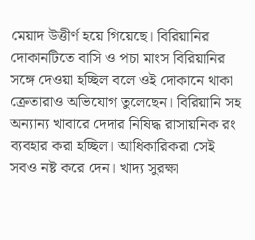মেয়াদ উত্তীর্ণ হয়ে গিয়েছে। বিরিয়ানির দোকানটিতে বাসি ও পচা মাংস বিরিয়ানির সঙ্গে দেওয়া হচ্ছিল বলে ওই দোকানে থাকা ক্রেতারাও অভিযোগ তুলেছেন। বিরিয়ানি সহ অন্যান্য খাবারে দেদার নিষিদ্ধ রাসায়নিক রং ব্যবহার করা হচ্ছিল। আধিকারিকরা সেই সবও নষ্ট করে দেন। খাদ্য সুরক্ষা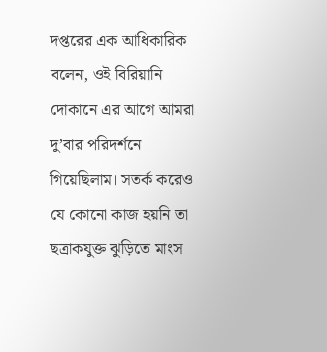দপ্তরের এক আধিকারিক বলেন, ওই বিরিয়ানি দোকানে এর আগে আমরা দু’বার পরিদর্শনে গিয়েছিলাম। সতর্ক করেও যে কোনো কাজ হয়নি তা ছত্রাকযুক্ত ঝুড়িতে মাংস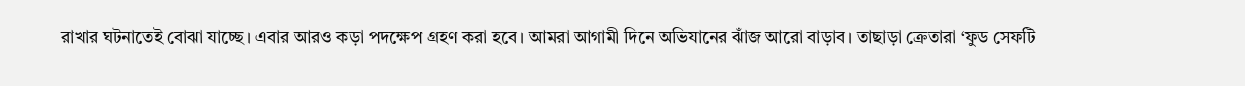রাখার ঘটনাতেই বোঝা যাচ্ছে। এবার আরও কড়া পদক্ষেপ গ্রহণ করা হবে। আমরা আগামী দিনে অভিযানের ঝাঁজ আরো বাড়াব। তাছাড়া ক্রেতারা ‘ফুড সেফটি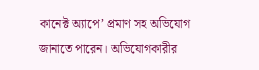কানেক্ট অ্যাপে’ প্রমাণ সহ অভিযোগ জানাতে পারেন। অভিযোগকারীর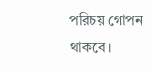পরিচয় গোপন থাকবে।